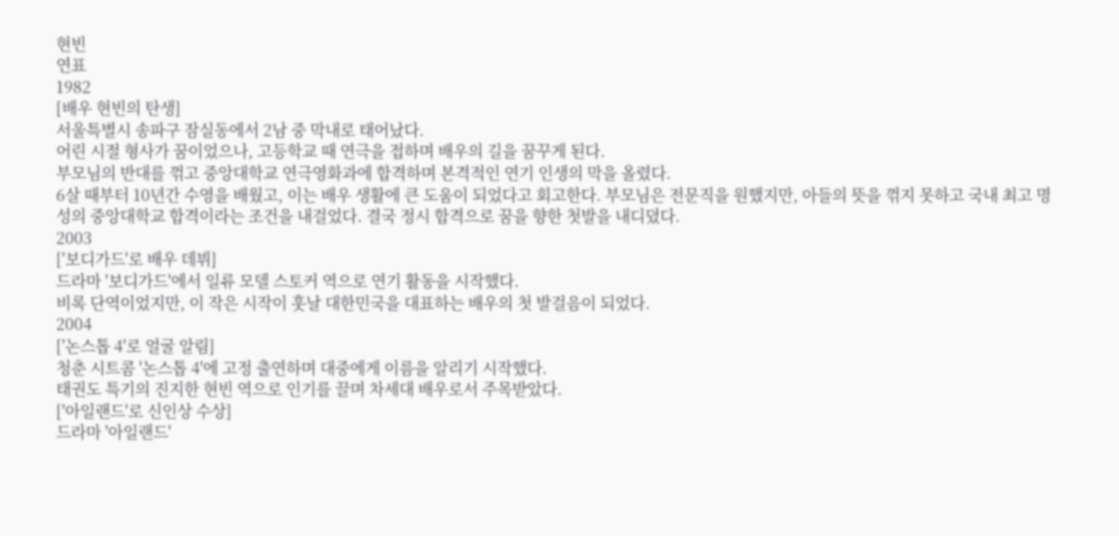현빈
연표
1982
[배우 현빈의 탄생]
서울특별시 송파구 잠실동에서 2남 중 막내로 태어났다.
어린 시절 형사가 꿈이었으나, 고등학교 때 연극을 접하며 배우의 길을 꿈꾸게 된다.
부모님의 반대를 꺾고 중앙대학교 연극영화과에 합격하며 본격적인 연기 인생의 막을 올렸다.
6살 때부터 10년간 수영을 배웠고, 이는 배우 생활에 큰 도움이 되었다고 회고한다. 부모님은 전문직을 원했지만, 아들의 뜻을 꺾지 못하고 국내 최고 명성의 중앙대학교 합격이라는 조건을 내걸었다. 결국 정시 합격으로 꿈을 향한 첫발을 내디뎠다.
2003
['보디가드'로 배우 데뷔]
드라마 '보디가드'에서 일류 모델 스토커 역으로 연기 활동을 시작했다.
비록 단역이었지만, 이 작은 시작이 훗날 대한민국을 대표하는 배우의 첫 발걸음이 되었다.
2004
['논스톱 4'로 얼굴 알림]
청춘 시트콤 '논스톱 4'에 고정 출연하며 대중에게 이름을 알리기 시작했다.
태권도 특기의 진지한 현빈 역으로 인기를 끌며 차세대 배우로서 주목받았다.
['아일랜드'로 신인상 수상]
드라마 '아일랜드'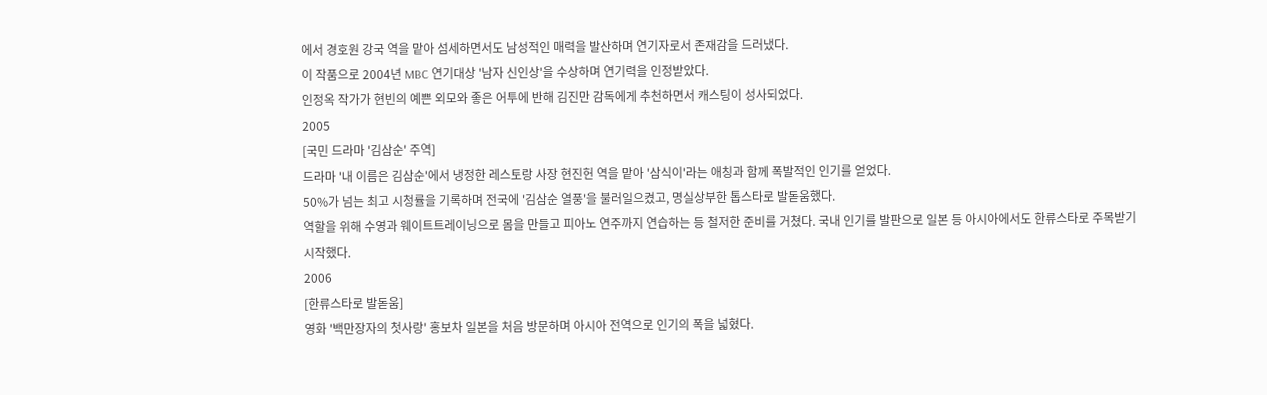에서 경호원 강국 역을 맡아 섬세하면서도 남성적인 매력을 발산하며 연기자로서 존재감을 드러냈다.
이 작품으로 2004년 MBC 연기대상 '남자 신인상'을 수상하며 연기력을 인정받았다.
인정옥 작가가 현빈의 예쁜 외모와 좋은 어투에 반해 김진만 감독에게 추천하면서 캐스팅이 성사되었다.
2005
[국민 드라마 '김삼순' 주역]
드라마 '내 이름은 김삼순'에서 냉정한 레스토랑 사장 현진헌 역을 맡아 '삼식이'라는 애칭과 함께 폭발적인 인기를 얻었다.
50%가 넘는 최고 시청률을 기록하며 전국에 '김삼순 열풍'을 불러일으켰고, 명실상부한 톱스타로 발돋움했다.
역할을 위해 수영과 웨이트트레이닝으로 몸을 만들고 피아노 연주까지 연습하는 등 철저한 준비를 거쳤다. 국내 인기를 발판으로 일본 등 아시아에서도 한류스타로 주목받기 시작했다.
2006
[한류스타로 발돋움]
영화 '백만장자의 첫사랑' 홍보차 일본을 처음 방문하며 아시아 전역으로 인기의 폭을 넓혔다.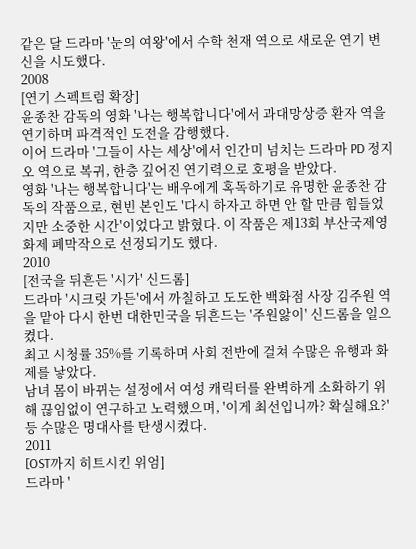같은 달 드라마 '눈의 여왕'에서 수학 천재 역으로 새로운 연기 변신을 시도했다.
2008
[연기 스펙트럼 확장]
윤종찬 감독의 영화 '나는 행복합니다'에서 과대망상증 환자 역을 연기하며 파격적인 도전을 감행했다.
이어 드라마 '그들이 사는 세상'에서 인간미 넘치는 드라마 PD 정지오 역으로 복귀, 한층 깊어진 연기력으로 호평을 받았다.
영화 '나는 행복합니다'는 배우에게 혹독하기로 유명한 윤종찬 감독의 작품으로, 현빈 본인도 '다시 하자고 하면 안 할 만큼 힘들었지만 소중한 시간'이었다고 밝혔다. 이 작품은 제13회 부산국제영화제 폐막작으로 선정되기도 했다.
2010
[전국을 뒤흔든 '시가' 신드롬]
드라마 '시크릿 가든'에서 까칠하고 도도한 백화점 사장 김주원 역을 맡아 다시 한번 대한민국을 뒤흔드는 '주원앓이' 신드롬을 일으켰다.
최고 시청률 35%를 기록하며 사회 전반에 걸쳐 수많은 유행과 화제를 낳았다.
남녀 몸이 바뀌는 설정에서 여성 캐릭터를 완벽하게 소화하기 위해 끊임없이 연구하고 노력했으며, '이게 최선입니까? 확실해요?' 등 수많은 명대사를 탄생시켰다.
2011
[OST까지 히트시킨 위엄]
드라마 '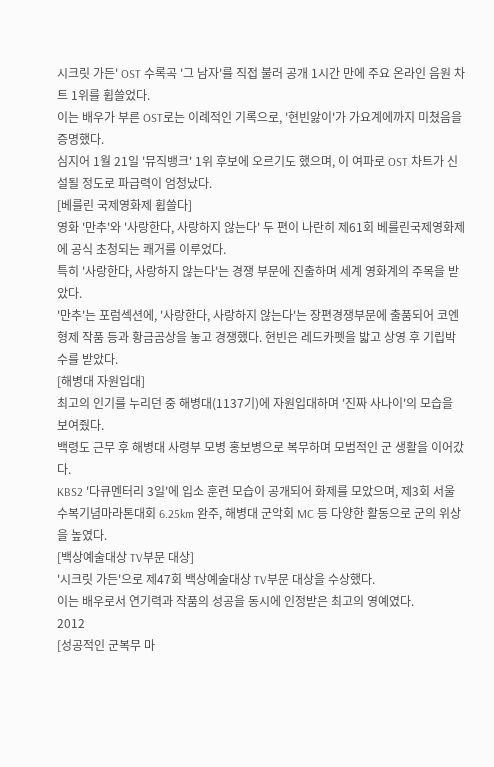시크릿 가든' OST 수록곡 '그 남자'를 직접 불러 공개 1시간 만에 주요 온라인 음원 차트 1위를 휩쓸었다.
이는 배우가 부른 OST로는 이례적인 기록으로, '현빈앓이'가 가요계에까지 미쳤음을 증명했다.
심지어 1월 21일 '뮤직뱅크' 1위 후보에 오르기도 했으며, 이 여파로 OST 차트가 신설될 정도로 파급력이 엄청났다.
[베를린 국제영화제 휩쓸다]
영화 '만추'와 '사랑한다, 사랑하지 않는다' 두 편이 나란히 제61회 베를린국제영화제에 공식 초청되는 쾌거를 이루었다.
특히 '사랑한다, 사랑하지 않는다'는 경쟁 부문에 진출하며 세계 영화계의 주목을 받았다.
'만추'는 포럼섹션에, '사랑한다, 사랑하지 않는다'는 장편경쟁부문에 출품되어 코엔 형제 작품 등과 황금곰상을 놓고 경쟁했다. 현빈은 레드카펫을 밟고 상영 후 기립박수를 받았다.
[해병대 자원입대]
최고의 인기를 누리던 중 해병대(1137기)에 자원입대하며 '진짜 사나이'의 모습을 보여줬다.
백령도 근무 후 해병대 사령부 모병 홍보병으로 복무하며 모범적인 군 생활을 이어갔다.
KBS2 '다큐멘터리 3일'에 입소 훈련 모습이 공개되어 화제를 모았으며, 제3회 서울수복기념마라톤대회 6.25km 완주, 해병대 군악회 MC 등 다양한 활동으로 군의 위상을 높였다.
[백상예술대상 TV부문 대상]
'시크릿 가든'으로 제47회 백상예술대상 TV부문 대상을 수상했다.
이는 배우로서 연기력과 작품의 성공을 동시에 인정받은 최고의 영예였다.
2012
[성공적인 군복무 마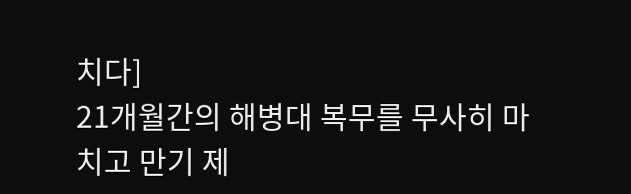치다]
21개월간의 해병대 복무를 무사히 마치고 만기 제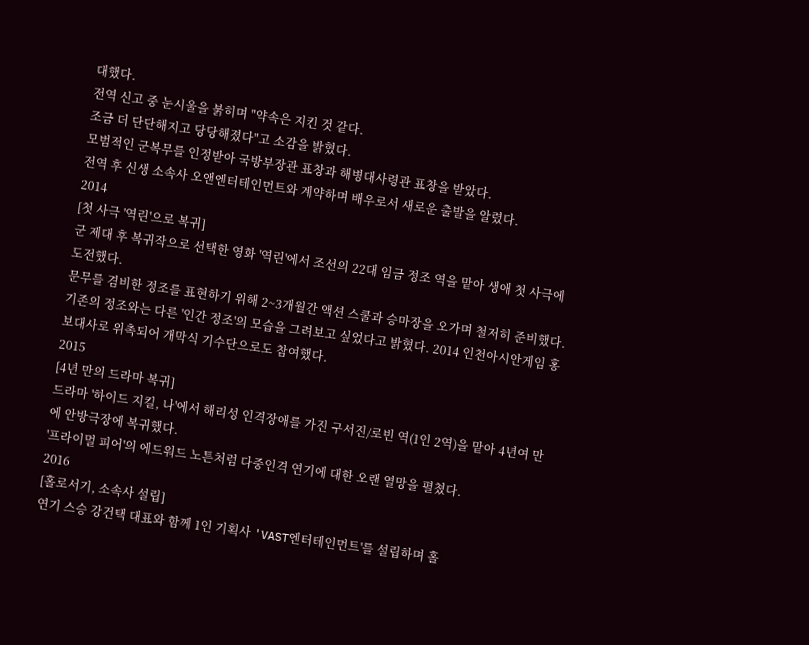대했다.
전역 신고 중 눈시울을 붉히며 "약속은 지킨 것 같다.
조금 더 단단해지고 당당해졌다"고 소감을 밝혔다.
모범적인 군복무를 인정받아 국방부장관 표창과 해병대사령관 표창을 받았다.
전역 후 신생 소속사 오앤엔터테인먼트와 계약하며 배우로서 새로운 출발을 알렸다.
2014
[첫 사극 '역린'으로 복귀]
군 제대 후 복귀작으로 선택한 영화 '역린'에서 조선의 22대 임금 정조 역을 맡아 생애 첫 사극에 도전했다.
문무를 겸비한 정조를 표현하기 위해 2~3개월간 액션 스쿨과 승마장을 오가며 철저히 준비했다.
기존의 정조와는 다른 '인간 정조'의 모습을 그려보고 싶었다고 밝혔다. 2014 인천아시안게임 홍보대사로 위촉되어 개막식 기수단으로도 참여했다.
2015
[4년 만의 드라마 복귀]
드라마 '하이드 지킬, 나'에서 해리성 인격장애를 가진 구서진/로빈 역(1인 2역)을 맡아 4년여 만에 안방극장에 복귀했다.
'프라이멀 피어'의 에드워드 노튼처럼 다중인격 연기에 대한 오랜 열망을 펼쳤다.
2016
[홀로서기, 소속사 설립]
연기 스승 강건택 대표와 함께 1인 기획사 'VAST엔터테인먼트'를 설립하며 홀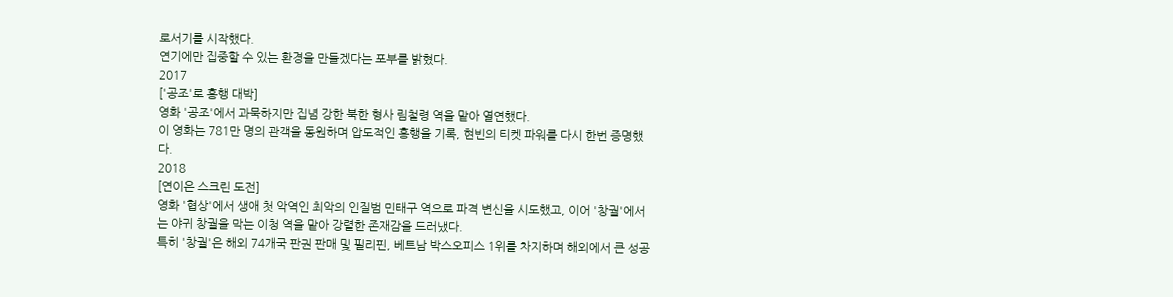로서기를 시작했다.
연기에만 집중할 수 있는 환경을 만들겠다는 포부를 밝혔다.
2017
['공조'로 흥행 대박]
영화 '공조'에서 과묵하지만 집념 강한 북한 형사 림철령 역을 맡아 열연했다.
이 영화는 781만 명의 관객을 동원하며 압도적인 흥행을 기록, 현빈의 티켓 파워를 다시 한번 증명했다.
2018
[연이은 스크린 도전]
영화 '협상'에서 생애 첫 악역인 최악의 인질범 민태구 역으로 파격 변신을 시도했고, 이어 '창궐'에서는 야귀 창궐을 막는 이청 역을 맡아 강렬한 존재감을 드러냈다.
특히 '창궐'은 해외 74개국 판권 판매 및 필리핀, 베트남 박스오피스 1위를 차지하며 해외에서 큰 성공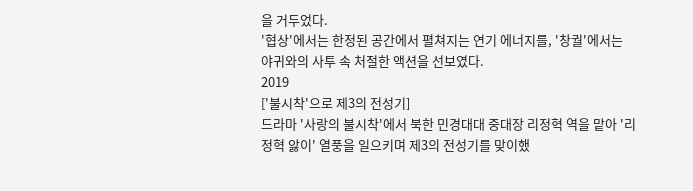을 거두었다.
'협상'에서는 한정된 공간에서 펼쳐지는 연기 에너지를, '창궐'에서는 야귀와의 사투 속 처절한 액션을 선보였다.
2019
['불시착'으로 제3의 전성기]
드라마 '사랑의 불시착'에서 북한 민경대대 중대장 리정혁 역을 맡아 '리정혁 앓이' 열풍을 일으키며 제3의 전성기를 맞이했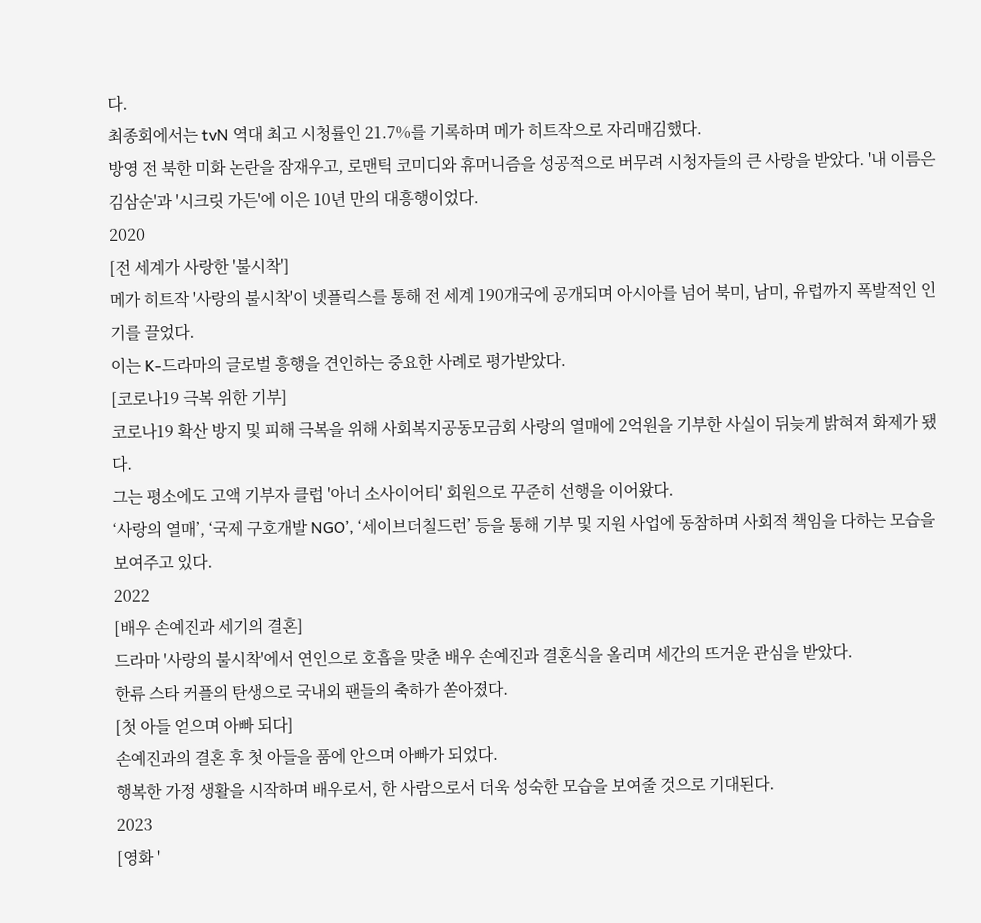다.
최종회에서는 tvN 역대 최고 시청률인 21.7%를 기록하며 메가 히트작으로 자리매김했다.
방영 전 북한 미화 논란을 잠재우고, 로맨틱 코미디와 휴머니즘을 성공적으로 버무려 시청자들의 큰 사랑을 받았다. '내 이름은 김삼순'과 '시크릿 가든'에 이은 10년 만의 대흥행이었다.
2020
[전 세계가 사랑한 '불시착']
메가 히트작 '사랑의 불시착'이 넷플릭스를 통해 전 세계 190개국에 공개되며 아시아를 넘어 북미, 남미, 유럽까지 폭발적인 인기를 끌었다.
이는 K-드라마의 글로벌 흥행을 견인하는 중요한 사례로 평가받았다.
[코로나19 극복 위한 기부]
코로나19 확산 방지 및 피해 극복을 위해 사회복지공동모금회 사랑의 열매에 2억원을 기부한 사실이 뒤늦게 밝혀져 화제가 됐다.
그는 평소에도 고액 기부자 클럽 '아너 소사이어티' 회원으로 꾸준히 선행을 이어왔다.
‘사랑의 열매’, ‘국제 구호개발 NGO’, ‘세이브더칠드런’ 등을 통해 기부 및 지원 사업에 동참하며 사회적 책임을 다하는 모습을 보여주고 있다.
2022
[배우 손예진과 세기의 결혼]
드라마 '사랑의 불시착'에서 연인으로 호흡을 맞춘 배우 손예진과 결혼식을 올리며 세간의 뜨거운 관심을 받았다.
한류 스타 커플의 탄생으로 국내외 팬들의 축하가 쏟아졌다.
[첫 아들 얻으며 아빠 되다]
손예진과의 결혼 후 첫 아들을 품에 안으며 아빠가 되었다.
행복한 가정 생활을 시작하며 배우로서, 한 사람으로서 더욱 성숙한 모습을 보여줄 것으로 기대된다.
2023
[영화 '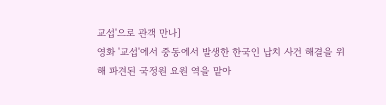교섭'으로 관객 만나]
영화 '교섭'에서 중동에서 발생한 한국인 납치 사건 해결을 위해 파견된 국정원 요원 역을 맡아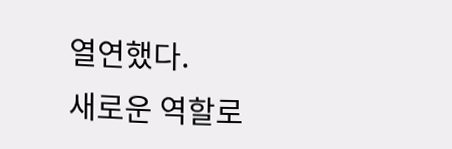열연했다.
새로운 역할로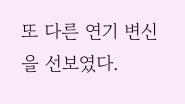또 다른 연기 변신을 선보였다.